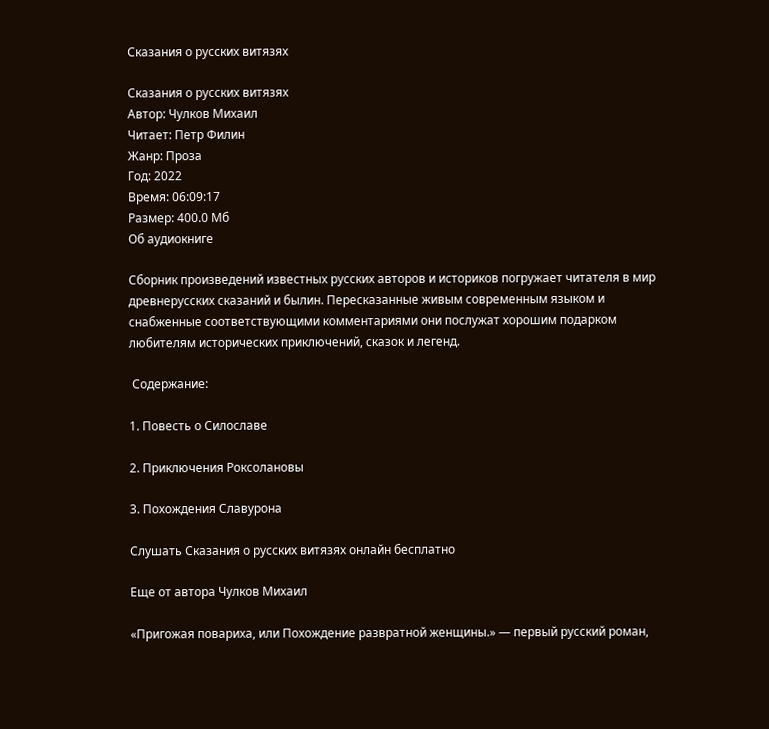Сказания о русских витязях

Сказания о русских витязях
Автор: Чулков Михаил
Читает: Петр Филин
Жанр: Проза
Год: 2022
Время: 06:09:17
Размер: 400.0 Мб
Об аудиокниге

Сборник произведений известных русских авторов и историков погружает читателя в мир древнерусских сказаний и былин. Пересказанные живым современным языком и снабженные соответствующими комментариями они послужат хорошим подарком любителям исторических приключений, сказок и легенд.

 Содержание:

1. Повесть о Силославе

2. Приключения Роксолановы

3. Похождения Славурона

Слушать Сказания о русских витязях онлайн бесплатно

Еще от автора Чулков Михаил

«Пригожая повариха, или Похождение развратной женщины.» — первый русский роман,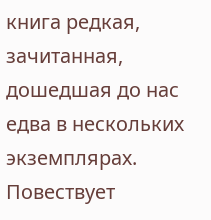книга редкая, зачитанная, дошедшая до нас едва в нескольких экземплярах. Повествует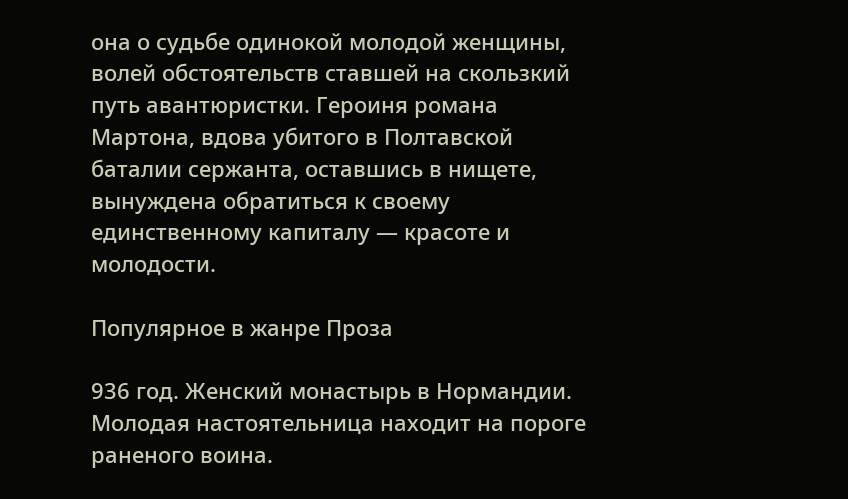она о судьбе одинокой молодой женщины, волей обстоятельств ставшей на скользкий путь авантюристки. Героиня романа Мартона, вдова убитого в Полтавской баталии сержанта, оставшись в нищете, вынуждена обратиться к своему единственному капиталу — красоте и молодости.

Популярное в жанре Проза

936 год. Женский монастырь в Нормандии. Молодая настоятельница находит на пороге раненого воина.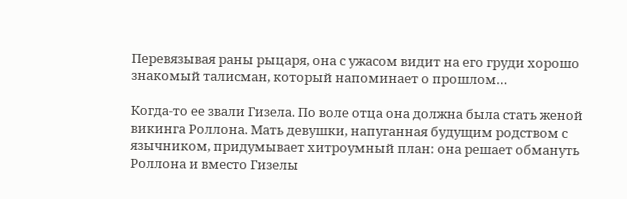Перевязывая раны рыцаря, она с ужасом видит на его груди хорошо знакомый талисман, который напоминает о прошлом…

Когда-то ее звали Гизела. По воле отца она должна была стать женой викинга Роллона. Мать девушки, напуганная будущим родством с язычником, придумывает хитроумный план: она решает обмануть Роллона и вместо Гизелы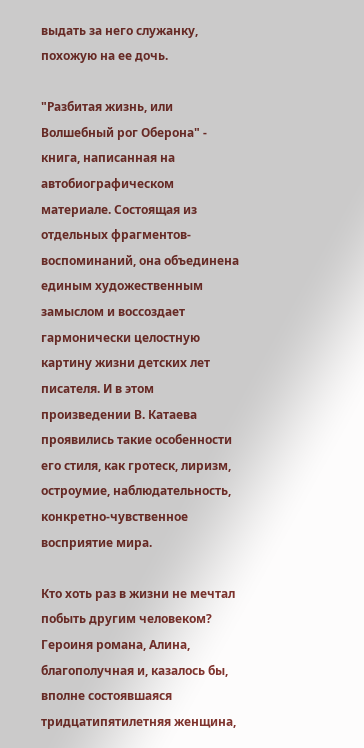выдать за него служанку, похожую на ее дочь.

"Разбитая жизнь, или Волшебный рог Оберона" - книга, написанная на автобиографическом материале. Состоящая из отдельных фрагментов-воспоминаний, она объединена единым художественным замыслом и воссоздает гармонически целостную картину жизни детских лет писателя. И в этом произведении В. Катаева проявились такие особенности его стиля, как гротеск, лиризм, остроумие, наблюдательность, конкретно-чувственное восприятие мира.

Кто хоть раз в жизни не мечтал побыть другим человеком? Героиня романа, Алина, благополучная и, казалось бы, вполне состоявшаяся тридцатипятилетняя женщина,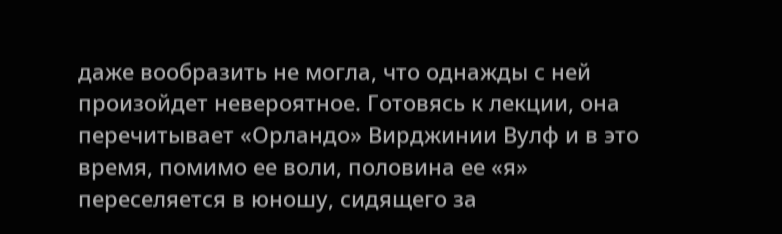даже вообразить не могла, что однажды с ней произойдет невероятное. Готовясь к лекции, она перечитывает «Орландо» Вирджинии Вулф и в это время, помимо ее воли, половина ее «я» переселяется в юношу, сидящего за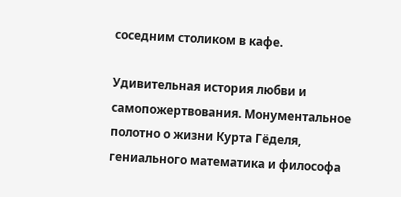соседним столиком в кафе.

Удивительная история любви и самопожертвования. Монументальное полотно о жизни Курта Гёделя, гениального математика и философа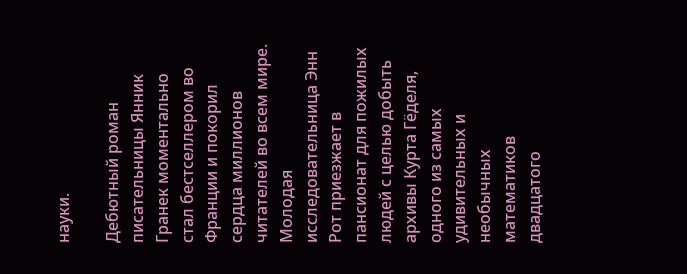науки.

Дебютный роман писательницы Янник Гранек моментально стал бестселлером во Франции и покорил сердца миллионов читателей во всем мире. Молодая исследовательница Энн Рот приезжает в пансионат для пожилых людей с целью добыть архивы Курта Гёделя, одного из самых удивительных и необычных математиков двадцатого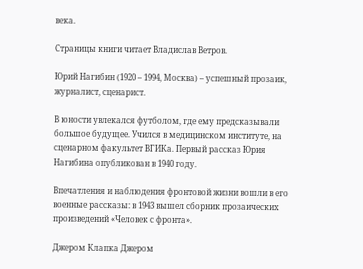века.

Страницы книги читает Владислав Ветров.

Юрий Нагибин (1920 – 1994, Москва) – успешный прозаик, журналист, сценарист.

В юности увлекался футболом, где ему предсказывали большое будущее. Учился в медицинском институте, на сценарном факультет ВГИКа. Первый рассказ Юрия Нагибина опубликован в 1940 году.

Впечатления и наблюдения фронтовой жизни вошли в его военные рассказы: в 1943 вышел сборник прозаических произведений «Человек с фронта».

Джером Клапка Джером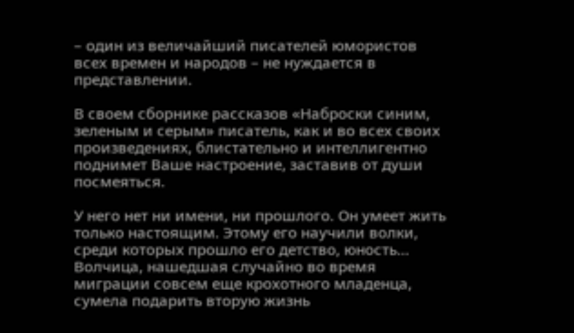– один из величайший писателей юмористов всех времен и народов – не нуждается в представлении.

В своем сборнике рассказов «Наброски синим, зеленым и серым» писатель, как и во всех своих произведениях, блистательно и интеллигентно поднимет Ваше настроение, заставив от души посмеяться.

У него нет ни имени, ни прошлого. Он умеет жить только настоящим. Этому его научили волки, среди которых прошло его детство, юность… Волчица, нашедшая случайно во время миграции совсем еще крохотного младенца, сумела подарить вторую жизнь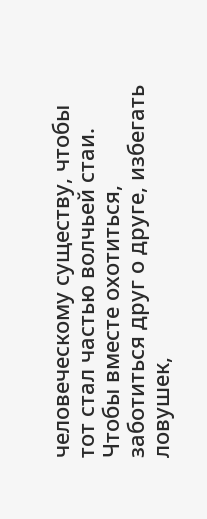человеческому существу, чтобы тот стал частью волчьей стаи. Чтобы вместе охотиться, заботиться друг о друге, избегать ловушек,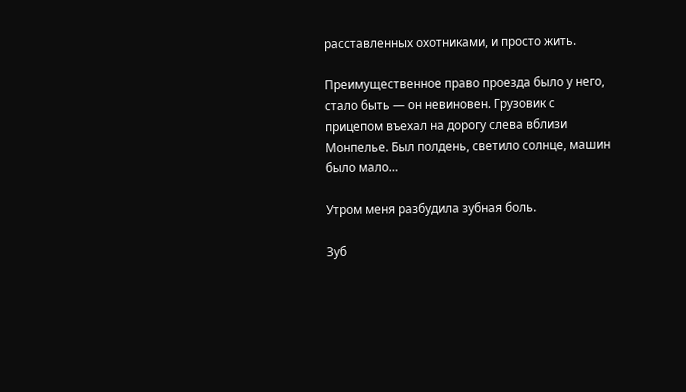расставленных охотниками, и просто жить.

Преимущественное право проезда было у него, стало быть — он невиновен. Грузовик с прицепом въехал на дорогу слева вблизи Монпелье. Был полдень, светило солнце, машин было мало…

Утром меня разбудила зубная боль.

Зуб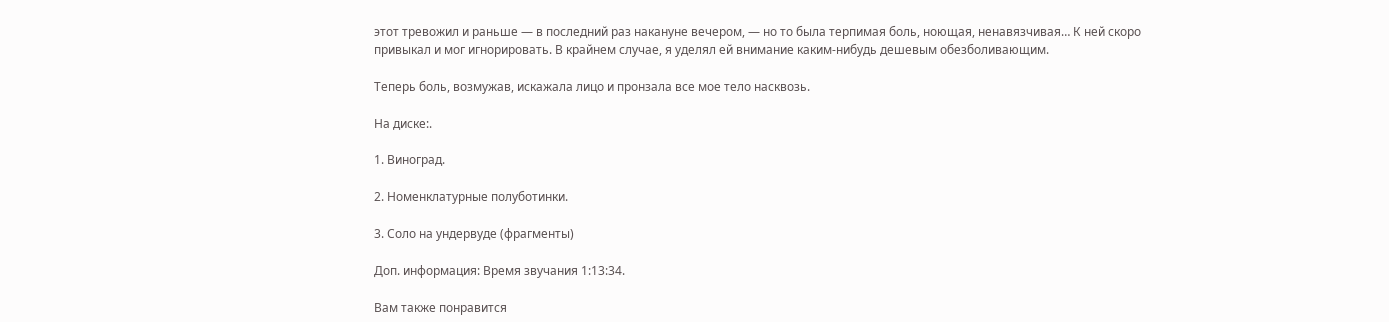этот тревожил и раньше — в последний раз накануне вечером, — но то была терпимая боль, ноющая, ненавязчивая… К ней скоро привыкал и мог игнорировать. В крайнем случае, я уделял ей внимание каким-нибудь дешевым обезболивающим.

Теперь боль, возмужав, искажала лицо и пронзала все мое тело насквозь.

На диске:.

1. Виноград.

2. Номенклатурные полуботинки.

3. Соло на ундервуде (фрагменты)

Доп. информация: Время звучания 1:13:34.

Вам также понравится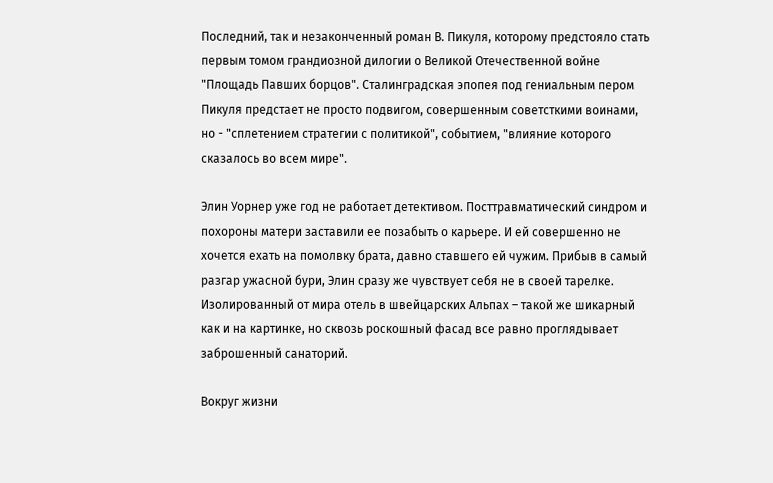Последний, так и незаконченный роман В. Пикуля, которому предстояло стать первым томом грандиозной дилогии о Великой Отечественной войне "Площадь Павших борцов". Сталинградская эпопея под гениальным пером Пикуля предстает не просто подвигом, совершенным советсткими воинами, но - "сплетением стратегии с политикой", событием, "влияние которого сказалось во всем мире".

Элин Уорнер уже год не работает детективом. Посттравматический синдром и похороны матери заставили ее позабыть о карьере. И ей совершенно не хочется ехать на помолвку брата, давно ставшего ей чужим. Прибыв в самый разгар ужасной бури, Элин сразу же чувствует себя не в своей тарелке. Изолированный от мира отель в швейцарских Альпах – такой же шикарный как и на картинке, но сквозь роскошный фасад все равно проглядывает заброшенный санаторий.

Вокруг жизни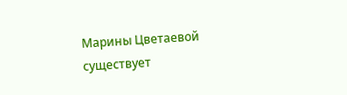Марины Цветаевой существует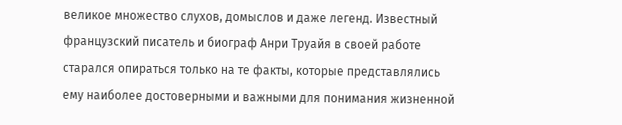великое множество слухов, домыслов и даже легенд. Известный французский писатель и биограф Анри Труайя в своей работе старался опираться только на те факты, которые представлялись ему наиболее достоверными и важными для понимания жизненной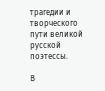трагедии и творческого пути великой русской поэтессы.

В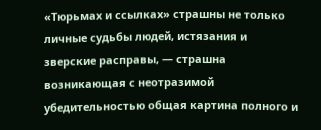«Тюрьмах и ссылках» страшны не только личные судьбы людей, истязания и зверские расправы, — страшна возникающая с неотразимой убедительностью общая картина полного и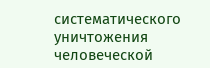систематического уничтожения человеческой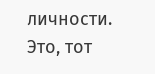личности. Это, тот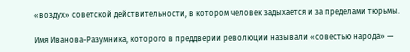«воздух» советской действительности, в котором человек задыхается и за пределами тюрьмы.

Имя Иванова-Разумника, которого в преддверии революции называли «совестью народа» —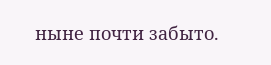ныне почти забыто.